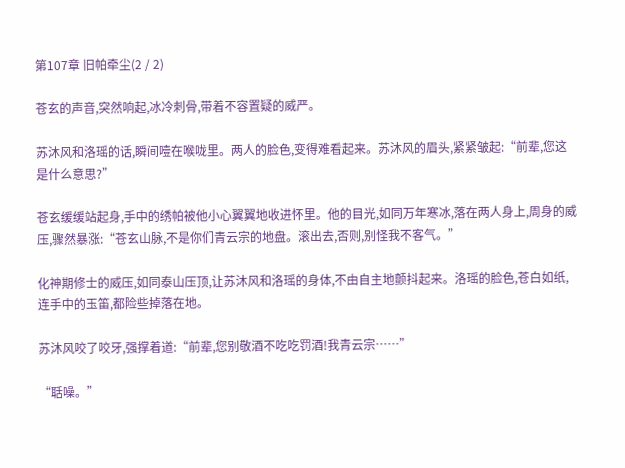第107章 旧帕牵尘(2 / 2)

苍玄的声音,突然响起,冰冷刺骨,带着不容置疑的威严。

苏沐风和洛瑶的话,瞬间噎在喉咙里。两人的脸色,变得难看起来。苏沐风的眉头,紧紧皱起:“前辈,您这是什么意思?”

苍玄缓缓站起身,手中的绣帕被他小心翼翼地收进怀里。他的目光,如同万年寒冰,落在两人身上,周身的威压,骤然暴涨:“苍玄山脉,不是你们青云宗的地盘。滚出去,否则,别怪我不客气。”

化神期修士的威压,如同泰山压顶,让苏沐风和洛瑶的身体,不由自主地颤抖起来。洛瑶的脸色,苍白如纸,连手中的玉笛,都险些掉落在地。

苏沐风咬了咬牙,强撑着道:“前辈,您别敬酒不吃吃罚酒!我青云宗……”

“聒噪。”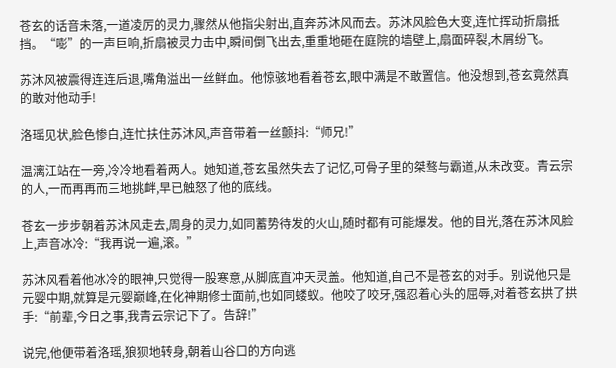苍玄的话音未落,一道凌厉的灵力,骤然从他指尖射出,直奔苏沐风而去。苏沐风脸色大变,连忙挥动折扇抵挡。“嘭”的一声巨响,折扇被灵力击中,瞬间倒飞出去,重重地砸在庭院的墙壁上,扇面碎裂,木屑纷飞。

苏沐风被震得连连后退,嘴角溢出一丝鲜血。他惊骇地看着苍玄,眼中满是不敢置信。他没想到,苍玄竟然真的敢对他动手!

洛瑶见状,脸色惨白,连忙扶住苏沐风,声音带着一丝颤抖:“师兄!”

温漓江站在一旁,冷冷地看着两人。她知道,苍玄虽然失去了记忆,可骨子里的桀骜与霸道,从未改变。青云宗的人,一而再再而三地挑衅,早已触怒了他的底线。

苍玄一步步朝着苏沐风走去,周身的灵力,如同蓄势待发的火山,随时都有可能爆发。他的目光,落在苏沐风脸上,声音冰冷:“我再说一遍,滚。”

苏沐风看着他冰冷的眼神,只觉得一股寒意,从脚底直冲天灵盖。他知道,自己不是苍玄的对手。别说他只是元婴中期,就算是元婴巅峰,在化神期修士面前,也如同蝼蚁。他咬了咬牙,强忍着心头的屈辱,对着苍玄拱了拱手:“前辈,今日之事,我青云宗记下了。告辞!”

说完,他便带着洛瑶,狼狈地转身,朝着山谷口的方向逃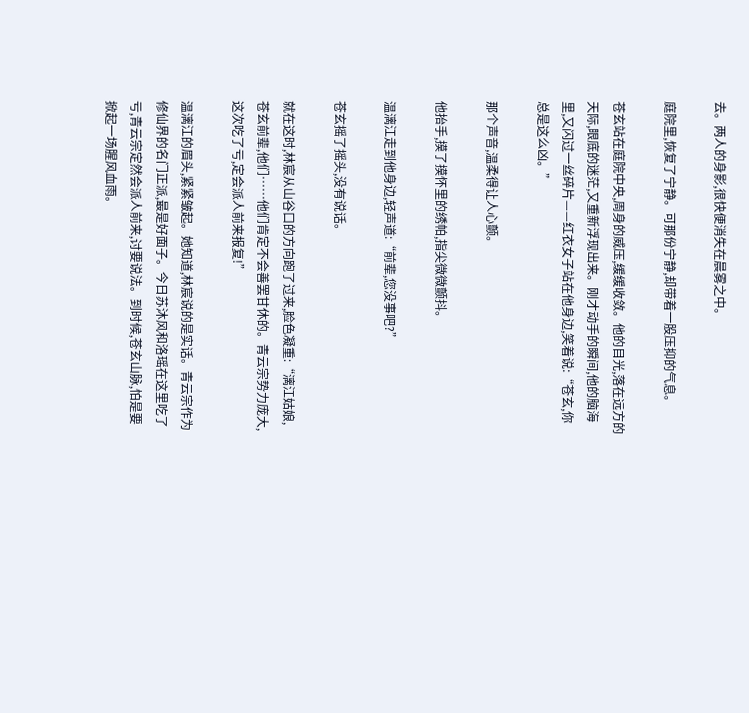去。两人的身影,很快便消失在晨雾之中。

庭院里,恢复了宁静。可那份宁静,却带着一股压抑的气息。

苍玄站在庭院中央,周身的威压,缓缓收敛。他的目光,落在远方的天际,眼底的迷茫,又重新浮现出来。刚才动手的瞬间,他的脑海里,又闪过一丝碎片——红衣女子站在他身边,笑着说:“苍玄,你总是这么凶。”

那个声音,温柔得让人心颤。

他抬手,摸了摸怀里的绣帕,指尖微微颤抖。

温漓江走到他身边,轻声道:“前辈,您没事吧?”

苍玄摇了摇头,没有说话。

就在这时,林宸从山谷口的方向跑了过来,脸色凝重:“漓江姑娘,苍玄前辈,他们……他们肯定不会善罢甘休的。青云宗势力庞大,这次吃了亏,定会派人前来报复!”

温漓江的眉头,紧紧皱起。她知道,林宸说的是实话。青云宗作为修仙界的名门正派,最是好面子。今日苏沐风和洛瑶在这里吃了亏,青云宗定然会派人前来,讨要说法。到时候,苍玄山脉,怕是要掀起一场腥风血雨。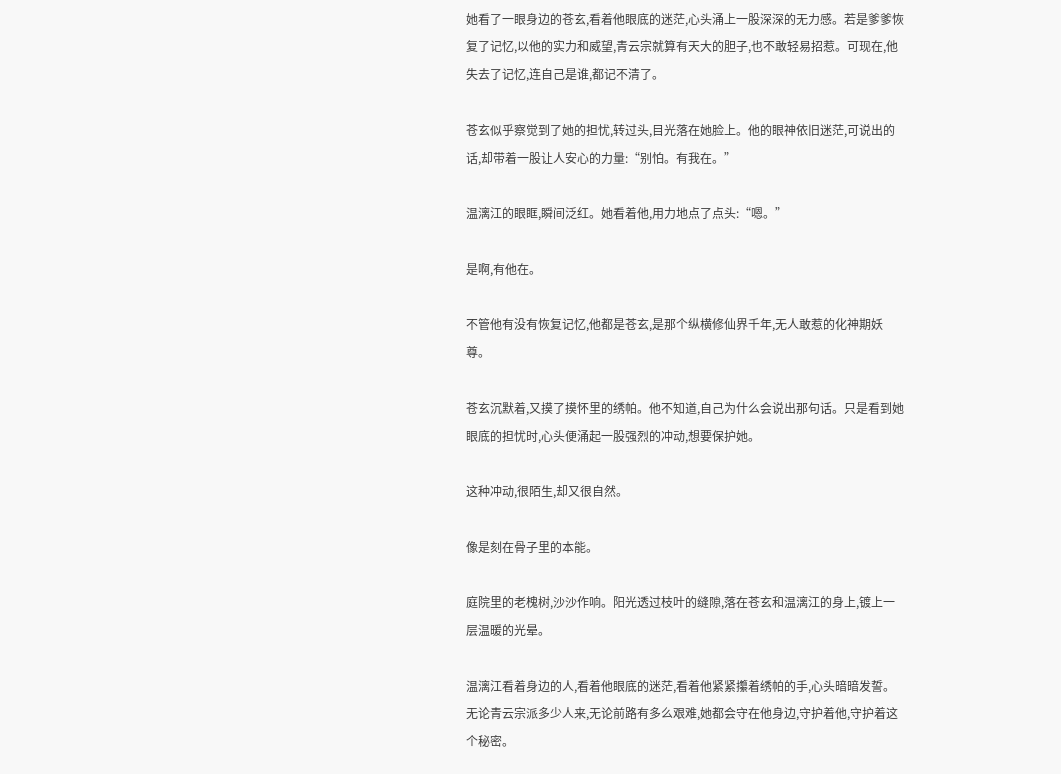她看了一眼身边的苍玄,看着他眼底的迷茫,心头涌上一股深深的无力感。若是爹爹恢复了记忆,以他的实力和威望,青云宗就算有天大的胆子,也不敢轻易招惹。可现在,他失去了记忆,连自己是谁,都记不清了。

苍玄似乎察觉到了她的担忧,转过头,目光落在她脸上。他的眼神依旧迷茫,可说出的话,却带着一股让人安心的力量:“别怕。有我在。”

温漓江的眼眶,瞬间泛红。她看着他,用力地点了点头:“嗯。”

是啊,有他在。

不管他有没有恢复记忆,他都是苍玄,是那个纵横修仙界千年,无人敢惹的化神期妖尊。

苍玄沉默着,又摸了摸怀里的绣帕。他不知道,自己为什么会说出那句话。只是看到她眼底的担忧时,心头便涌起一股强烈的冲动,想要保护她。

这种冲动,很陌生,却又很自然。

像是刻在骨子里的本能。

庭院里的老槐树,沙沙作响。阳光透过枝叶的缝隙,落在苍玄和温漓江的身上,镀上一层温暖的光晕。

温漓江看着身边的人,看着他眼底的迷茫,看着他紧紧攥着绣帕的手,心头暗暗发誓。无论青云宗派多少人来,无论前路有多么艰难,她都会守在他身边,守护着他,守护着这个秘密。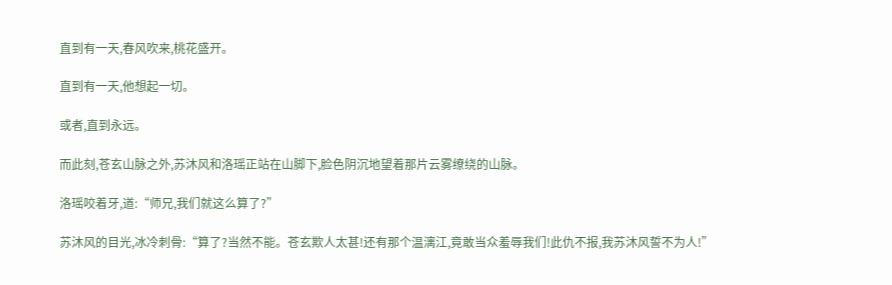直到有一天,春风吹来,桃花盛开。

直到有一天,他想起一切。

或者,直到永远。

而此刻,苍玄山脉之外,苏沐风和洛瑶正站在山脚下,脸色阴沉地望着那片云雾缭绕的山脉。

洛瑶咬着牙,道:“师兄,我们就这么算了?”

苏沐风的目光,冰冷刺骨:“算了?当然不能。苍玄欺人太甚!还有那个温漓江,竟敢当众羞辱我们!此仇不报,我苏沐风誓不为人!”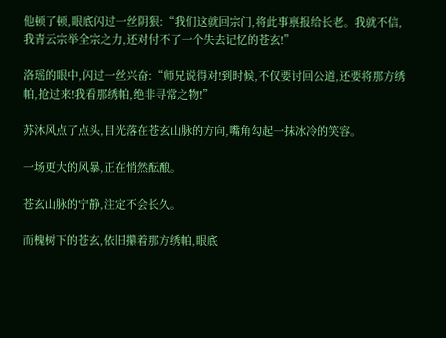他顿了顿,眼底闪过一丝阴狠:“我们这就回宗门,将此事禀报给长老。我就不信,我青云宗举全宗之力,还对付不了一个失去记忆的苍玄!”

洛瑶的眼中,闪过一丝兴奋:“师兄说得对!到时候,不仅要讨回公道,还要将那方绣帕,抢过来!我看那绣帕,绝非寻常之物!”

苏沐风点了点头,目光落在苍玄山脉的方向,嘴角勾起一抹冰冷的笑容。

一场更大的风暴,正在悄然酝酿。

苍玄山脉的宁静,注定不会长久。

而槐树下的苍玄,依旧攥着那方绣帕,眼底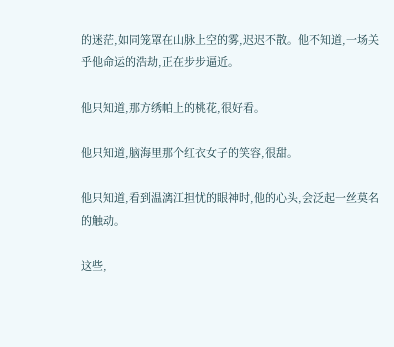的迷茫,如同笼罩在山脉上空的雾,迟迟不散。他不知道,一场关乎他命运的浩劫,正在步步逼近。

他只知道,那方绣帕上的桃花,很好看。

他只知道,脑海里那个红衣女子的笑容,很甜。

他只知道,看到温漓江担忧的眼神时,他的心头,会泛起一丝莫名的触动。

这些,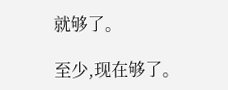就够了。

至少,现在够了。